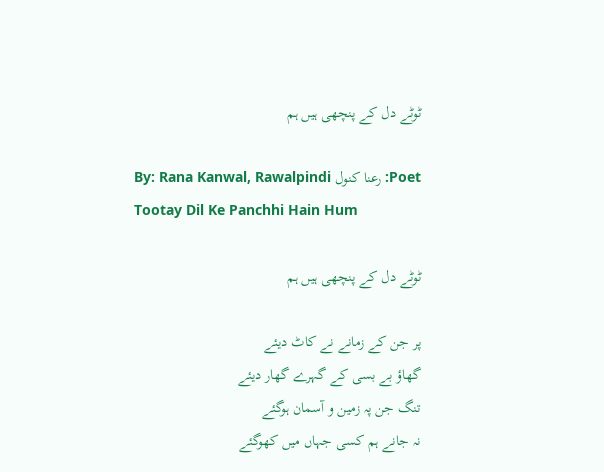ٹوٹے دل کے پنچھی ہیں ہم

Poet: رعنا کنول By: Rana Kanwal, Rawalpindi
Tootay Dil Ke Panchhi Hain Hum

ٹوٹے دل کے پنچھی ہیں ہم

پر جن کے زمانے نے کاٹ دیئے
گھاؤ بے بسی کے گہرے گھار دیئے
تنگ جن پہ زمین و آسمان ہوگئے
نہ جانے ہم کسی جہاں میں کھوگئے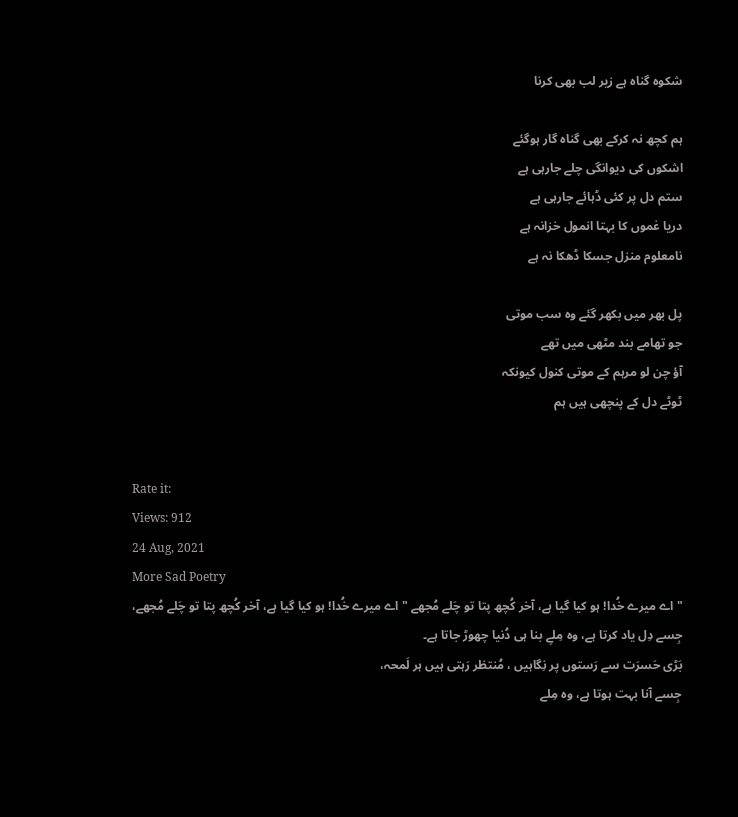شکوہ گناہ ہے زیر لب بھی کرنا

ہم کچھ نہ کرکے بھی گناه گار ہوگئے
اشکوں کی دیوانگی چلے جارہی ہے
ستم دل پر کئی ڈہائے جارہی ہے
دریا غموں کا بہتا انمول خزانہ ہے
نامعلوم منزل جسکا ڈھکا نہ ہے

پل بھر میں بکھر گئے وہ سب موتی
جو تھامے بند مٹھی میں تھے
آؤ چن لو مرہم کے موتی کنول کیونکہ
ٹوٹے دل کے پنچھی ہیں ہم


Rate it:
Views: 912
24 Aug, 2021
More Sad Poetry
" اے میرے خُدا! ہو کیا گیا ہے، آخر کُچھ پتا تو چَلے مُجھے " اے میرے خُدا! ہو کیا گیا ہے، آخر کُچھ پتا تو چَلے مُجھے،
جِسے دِل یاد کرتا ہے، وہ مِلےِ بنا ہی دُنیا چھوڑ جاتا ہے۔
بَڑی حَسرَت سے رَستوں پر نِگاہیں ، مُنتظر رَہتی ہیں ہر لَمحہ،
جِسے آنا بہت ہوتا ہے، وہ مِلے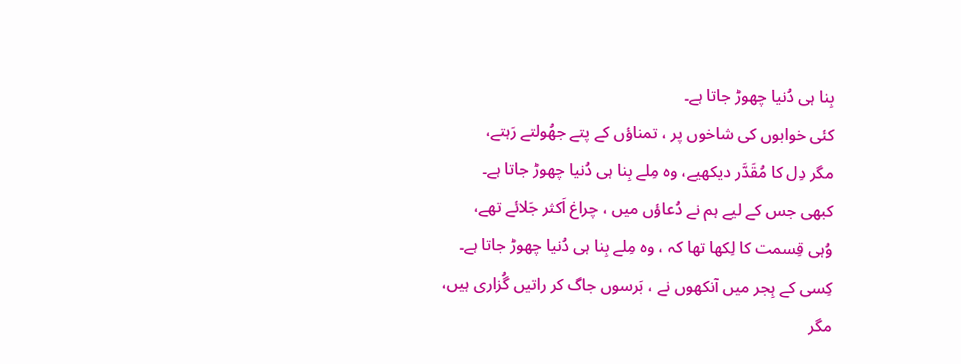بِنا ہی دُنیا چھوڑ جاتا ہے۔
کئی خوابوں کی شاخوں پر ، تمناؤں کے پتے جھُولتے رَہتے،
مگر دِل کا مُقَدَّر دیکھیے، وہ مِلے بِنا ہی دُنیا چھوڑ جاتا ہے۔
کبھی جس کے لیے ہم نے دُعاؤں میں ، چراغ اَکثر جَلائے تھے،
وُہی قِسمت کا لِکھا تھا کہ ، وہ مِلے بِنا ہی دُنیا چھوڑ جاتا ہے۔
کِسی کے ہِجر میں آنکھوں نے ، بَرسوں جاگ کر راتیں گُزاری ہیں،
مگر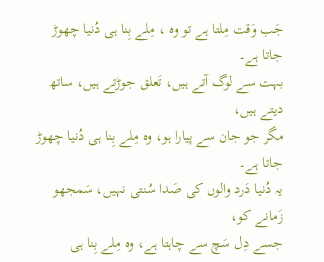جَب وَقت مِلتا ہے تو وہ ، مِلے بِنا ہی دُنیا چھوڑ جاتا ہے۔
بہت سے لوگ آتے ہیں، تَعلق جوڑتے ہیں، ساتھ دیتے ہیں،
مگر جو جان سے پیارا ہو، وہ مِلے بِنا ہی دُنیا چھوڑ جاتا ہے۔
یہ دُنیا دَرد والوں کی صَدا سُنتی نہیں، سَمجھو زَمانے کو،
جسے دِل سَچ سے چاہتا ہے، وہ مِلے بِنا ہی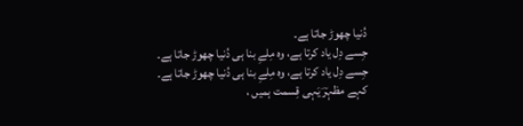دُنیا چھوڑ جاتا ہے۔
جِسے دِل یاد کرتا ہے، وہ مِلےِ بنا ہی دُنیا چھوڑ جاتا ہے۔
جِسے دِل یاد کرتا ہے، وہ مِلےِ بنا ہی دُنیا چھوڑ جاتا ہے۔
کہے مظہرؔ یَہی قِسمت ہمیں ،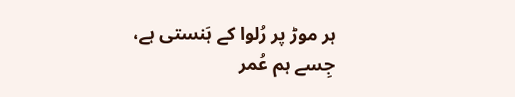ہر موڑ پر رُلوا کے ہَنستی ہے،
جِسے ہم عُمر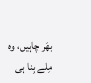بھَر چاہیں، وہ مِلے بِنا ہی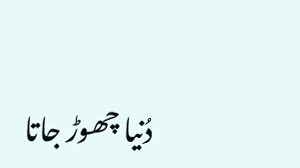دُنیا چھوڑ جاتا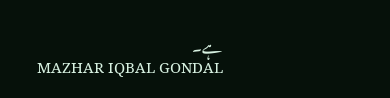ہے۔
MAZHAR IQBAL GONDAL